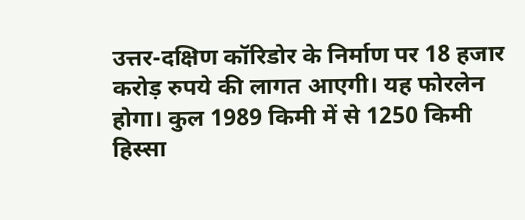उत्तर-दक्षिण कॉरिडोर के निर्माण पर 18 हजार करोड़ रुपये की लागत आएगी। यह फोरलेन होगा। कुल 1989 किमी में से 1250 किमी हिस्सा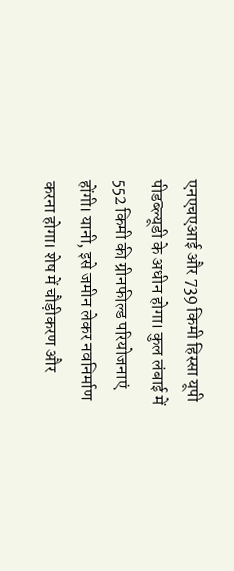एनएचएआई और 739 किमी हिस्सा यूपी पीडब्ल्यूडी के अधीन होगा। कुल लंबाई में 552 किमी की ग्रीनफील्ड परियोजनाएं होंगी। यानी, इसे जमीन लेकर नवनिर्माण करना होगा। शेष में चौड़ीकरण और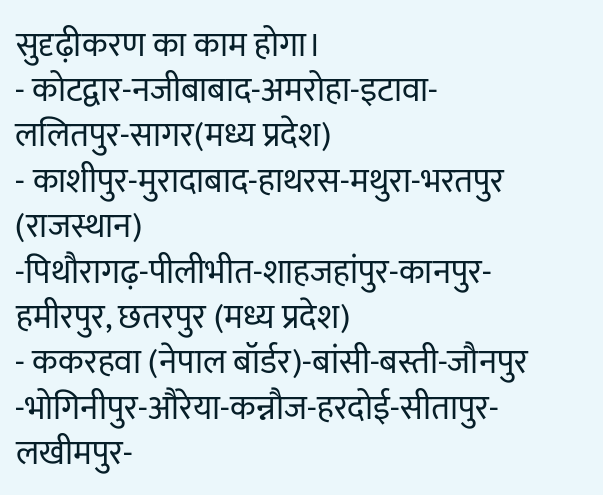सुदृढ़ीकरण का काम होगा।
- कोटद्वार-नजीबाबाद-अमरोहा-इटावा-ललितपुर-सागर(मध्य प्रदेश)
- काशीपुर-मुरादाबाद-हाथरस-मथुरा-भरतपुर (राजस्थान)
-पिथौरागढ़-पीलीभीत-शाहजहांपुर-कानपुर-हमीरपुर, छतरपुर (मध्य प्रदेश)
- ककरहवा (नेपाल बॉर्डर)-बांसी-बस्ती-जौनपुर
-भोगिनीपुर-औरेया-कन्नौज-हरदोई-सीतापुर-लखीमपुर-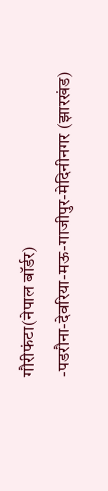गौरीफंटा(नेपाल बॉर्डर)
-पडरौना-देवरिया-मऊ-गाजीपुर-मेदिनीनगर (झारखंड)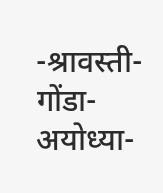-श्रावस्ती-गोंडा-अयोध्या-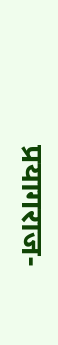प्रयागराज-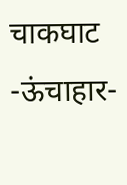चाकघाट
-ऊंचाहार-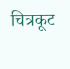चित्रकूट